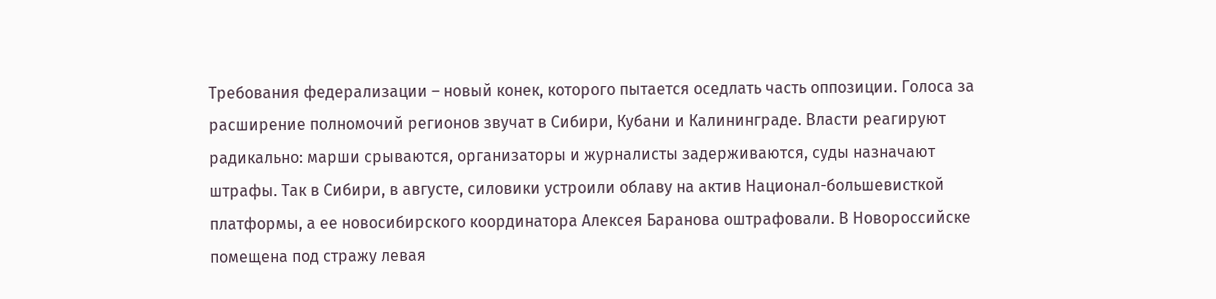Требования федерализации – новый конек, которого пытается оседлать часть оппозиции. Голоса за расширение полномочий регионов звучат в Сибири, Кубани и Калининграде. Власти реагируют радикально: марши срываются, организаторы и журналисты задерживаются, суды назначают штрафы. Так в Сибири, в августе, силовики устроили облаву на актив Национал-большевисткой платформы, а ее новосибирского координатора Алексея Баранова оштрафовали. В Новороссийске помещена под стражу левая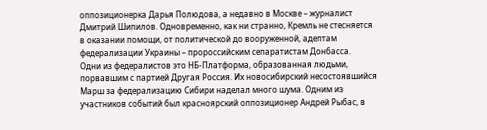оппозиционерка Дарья Полюдова, а недавно в Москве – журналист Дмитрий Шипилов. Одновременно, как ни странно, Кремль не стесняется в оказании помощи, от политической до вооруженной, адептам федерализации Украины – пророссийским сепаратистам Донбасса.
Одни из федералистов это НБ-Платформа, образованная людьми, порвавшим с партией Другая Россия. Их новосибирский несостоявшийся Марш за федерализацию Сибири наделал много шума. Одним из участников событий был красноярский оппозиционер Андрей Рыбас, в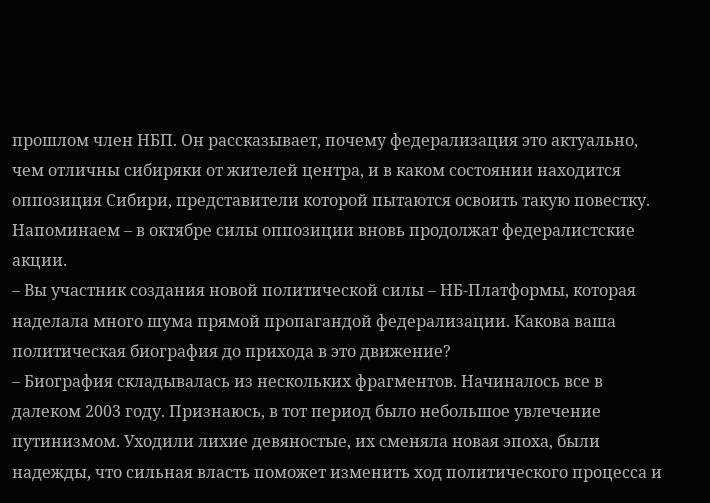прошлом член НБП. Он рассказывает, почему федерализация это актуально, чем отличны сибиряки от жителей центра, и в каком состоянии находится оппозиция Сибири, представители которой пытаются освоить такую повестку. Напоминаем – в октябре силы оппозиции вновь продолжат федералистские акции.
– Вы участник создания новой политической силы – НБ-Платформы, которая наделала много шума прямой пропагандой федерализации. Какова ваша политическая биография до прихода в это движение?
– Биография складывалась из нескольких фрагментов. Начиналось все в далеком 2003 году. Признаюсь, в тот период было небольшое увлечение путинизмом. Уходили лихие девяностые, их сменяла новая эпоха, были надежды, что сильная власть поможет изменить ход политического процесса и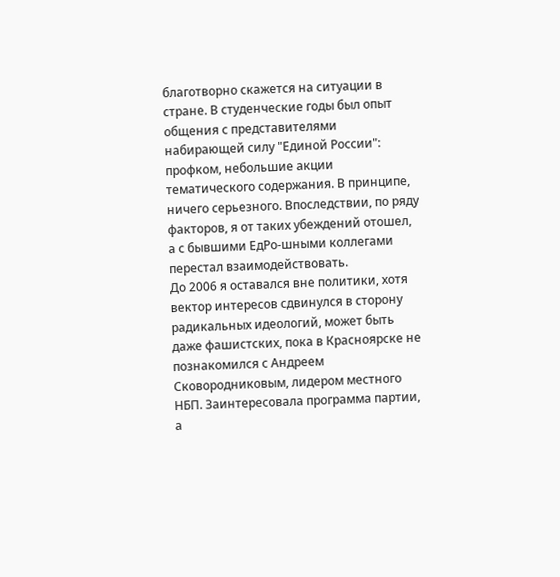благотворно скажется на ситуации в стране. В студенческие годы был опыт общения с представителями набирающей силу "Единой России": профком, небольшие акции тематического содержания. В принципе, ничего серьезного. Впоследствии, по ряду факторов, я от таких убеждений отошел, а с бывшими ЕдРо-шными коллегами перестал взаимодействовать.
До 2006 я оставался вне политики, хотя вектор интересов сдвинулся в сторону радикальных идеологий, может быть даже фашистских, пока в Красноярске не познакомился с Андреем Сковородниковым, лидером местного НБП. Заинтересовала программа партии, а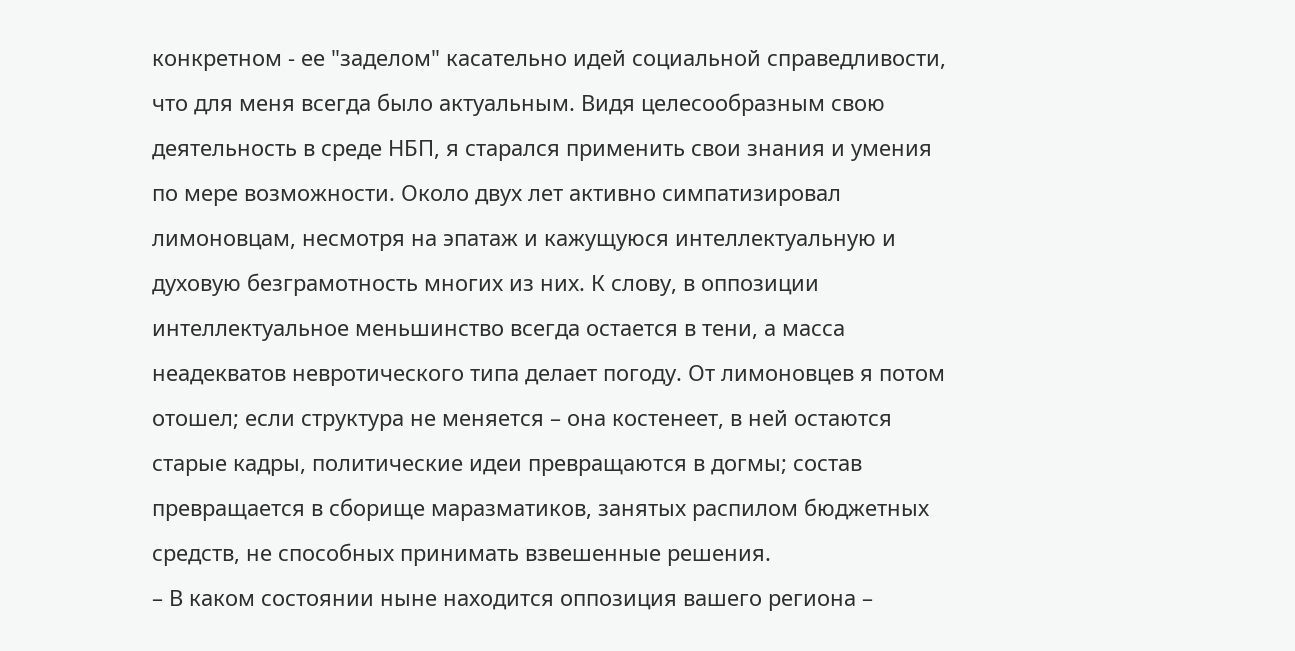конкретном - ее "заделом" касательно идей социальной справедливости, что для меня всегда было актуальным. Видя целесообразным свою деятельность в среде НБП, я старался применить свои знания и умения по мере возможности. Около двух лет активно симпатизировал лимоновцам, несмотря на эпатаж и кажущуюся интеллектуальную и духовую безграмотность многих из них. К слову, в оппозиции интеллектуальное меньшинство всегда остается в тени, а масса неадекватов невротического типа делает погоду. От лимоновцев я потом отошел; если структура не меняется – она костенеет, в ней остаются старые кадры, политические идеи превращаются в догмы; состав превращается в сборище маразматиков, занятых распилом бюджетных средств, не способных принимать взвешенные решения.
– В каком состоянии ныне находится оппозиция вашего региона –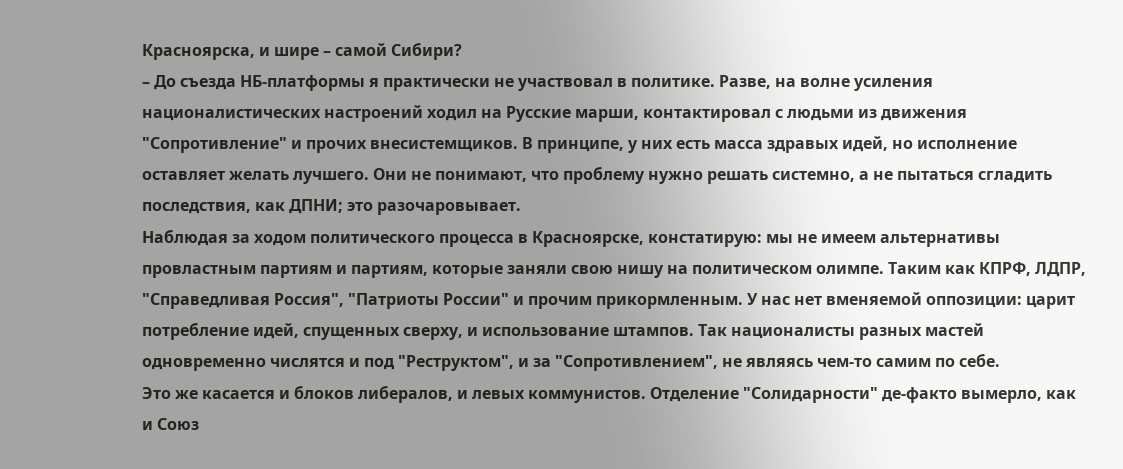Красноярска, и шире – самой Сибири?
– До съезда НБ-платформы я практически не участвовал в политике. Разве, на волне усиления националистических настроений ходил на Русские марши, контактировал с людьми из движения "Сопротивление" и прочих внесистемщиков. В принципе, у них есть масса здравых идей, но исполнение оставляет желать лучшего. Они не понимают, что проблему нужно решать системно, а не пытаться сгладить последствия, как ДПНИ; это разочаровывает.
Наблюдая за ходом политического процесса в Красноярске, констатирую: мы не имеем альтернативы провластным партиям и партиям, которые заняли свою нишу на политическом олимпе. Таким как КПРФ, ЛДПР, "Справедливая Россия", "Патриоты России" и прочим прикормленным. У нас нет вменяемой оппозиции: царит потребление идей, спущенных сверху, и использование штампов. Так националисты разных мастей одновременно числятся и под "Реструктом", и за "Сопротивлением", не являясь чем-то самим по себе.
Это же касается и блоков либералов, и левых коммунистов. Отделение "Солидарности" де-факто вымерло, как и Союз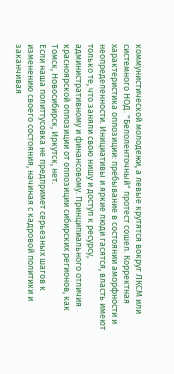коммунистической молодежи, а левые крутятся вокруг ЛКСМ или системного НОД. "Белоленточный" протест сошел. Корректная характеристика оппозиции: пребывание в состоянии аморфности и неопределенности. Инициативы и яркие люди гасятся, власть имеют только те, что заняли свою нишу и доступ к ресурсу, административному и финансовому. Принципиального отличия красноярской оппозиции от оппозиции сибирских регионов, как Томск, Новосибирск, Иркутск, нет.
Если наша политтусовка не предпримет серьезных шагов к изменению своего состояния, начиная с кадровой политики и заканчивая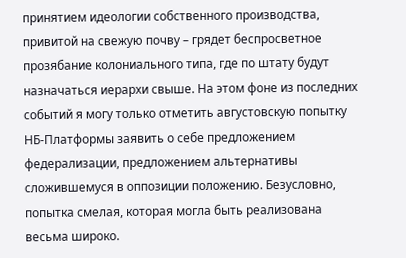принятием идеологии собственного производства, привитой на свежую почву – грядет беспросветное прозябание колониального типа, где по штату будут назначаться иерархи свыше. На этом фоне из последних событий я могу только отметить августовскую попытку НБ-Платформы заявить о себе предложением федерализации, предложением альтернативы сложившемуся в оппозиции положению. Безусловно, попытка смелая, которая могла быть реализована весьма широко.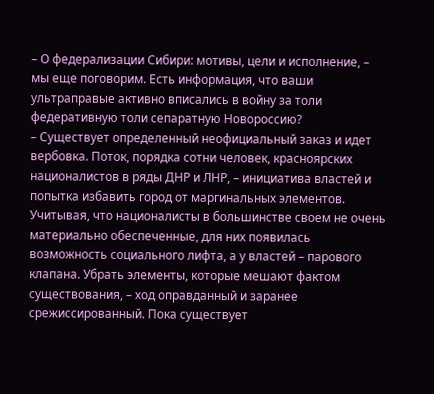– О федерализации Сибири: мотивы, цели и исполнение, – мы еще поговорим. Есть информация, что ваши ультраправые активно вписались в войну за толи федеративную толи сепаратную Новороссию?
– Существует определенный неофициальный заказ и идет вербовка. Поток, порядка сотни человек, красноярских националистов в ряды ДНР и ЛНР, – инициатива властей и попытка избавить город от маргинальных элементов. Учитывая, что националисты в большинстве своем не очень материально обеспеченные, для них появилась возможность социального лифта, а у властей – парового клапана. Убрать элементы, которые мешают фактом существования, – ход оправданный и заранее срежиссированный. Пока существует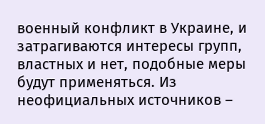военный конфликт в Украине, и затрагиваются интересы групп, властных и нет, подобные меры будут применяться. Из неофициальных источников –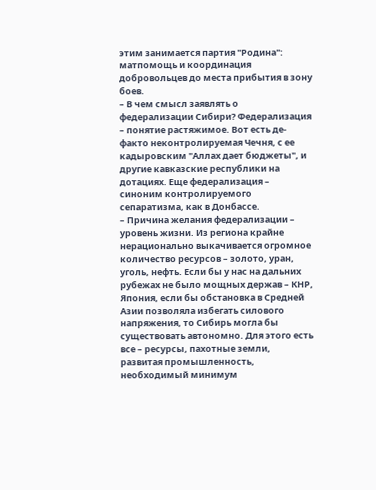этим занимается партия "Родина": матпомощь и координация добровольцев до места прибытия в зону боев.
– В чем смысл заявлять о федерализации Сибири? Федерализация – понятие растяжимое. Вот есть де-факто неконтролируемая Чечня, с ее кадыровским "Аллах дает бюджеты", и другие кавказские республики на дотациях. Еще федерализация – синоним контролируемого сепаратизма, как в Донбассе.
– Причина желания федерализации – уровень жизни. Из региона крайне нерационально выкачивается огромное количество ресурсов – золото, уран, уголь, нефть. Если бы у нас на дальних рубежах не было мощных держав – КНР, Япония, если бы обстановка в Средней Азии позволяла избегать силового напряжения, то Сибирь могла бы существовать автономно. Для этого есть все – ресурсы, пахотные земли, развитая промышленность, необходимый минимум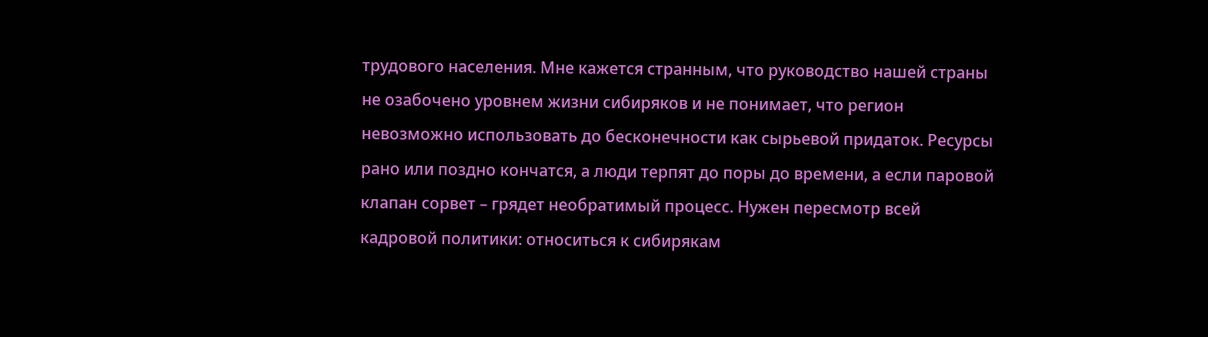трудового населения. Мне кажется странным, что руководство нашей страны не озабочено уровнем жизни сибиряков и не понимает, что регион невозможно использовать до бесконечности как сырьевой придаток. Ресурсы рано или поздно кончатся, а люди терпят до поры до времени, а если паровой клапан сорвет – грядет необратимый процесс. Нужен пересмотр всей кадровой политики: относиться к сибирякам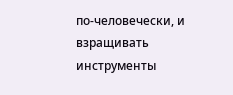по-человечески, и взращивать инструменты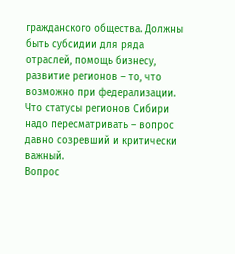гражданского общества. Должны быть субсидии для ряда отраслей, помощь бизнесу, развитие регионов – то, что возможно при федерализации. Что статусы регионов Сибири надо пересматривать – вопрос давно созревший и критически важный.
Вопрос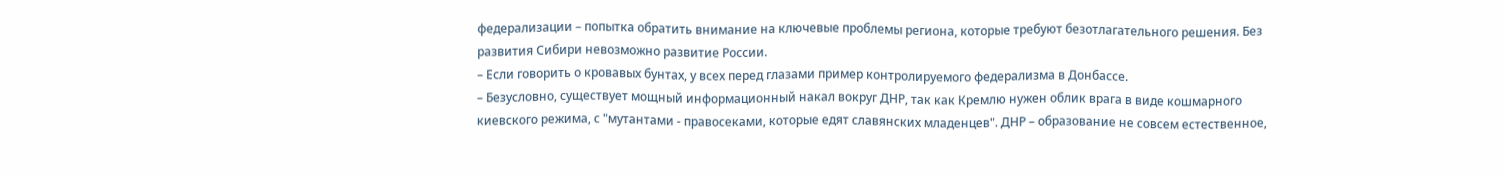федерализации – попытка обратить внимание на ключевые проблемы региона, которые требуют безотлагательного решения. Без развития Сибири невозможно развитие России.
– Если говорить о кровавых бунтах, у всех перед глазами пример контролируемого федерализма в Донбассе.
– Безусловно, существует мощный информационный накал вокруг ДНР, так как Кремлю нужен облик врага в виде кошмарного киевского режима, с "мутантами - правосеками, которые едят славянских младенцев". ДНР – образование не совсем естественное,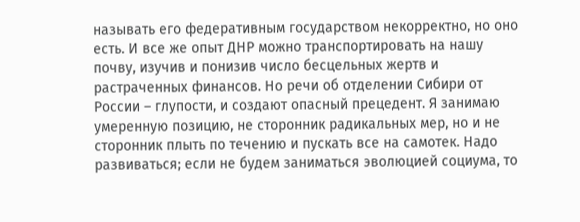называть его федеративным государством некорректно, но оно есть. И все же опыт ДНР можно транспортировать на нашу почву, изучив и понизив число бесцельных жертв и растраченных финансов. Но речи об отделении Сибири от России – глупости, и создают опасный прецедент. Я занимаю умеренную позицию, не сторонник радикальных мер, но и не сторонник плыть по течению и пускать все на самотек. Надо развиваться; если не будем заниматься эволюцией социума, то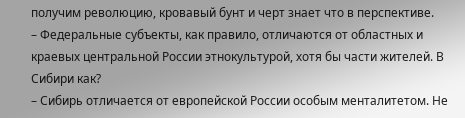получим революцию, кровавый бунт и черт знает что в перспективе.
– Федеральные субъекты, как правило, отличаются от областных и краевых центральной России этнокультурой, хотя бы части жителей. В Сибири как?
– Сибирь отличается от европейской России особым менталитетом. Не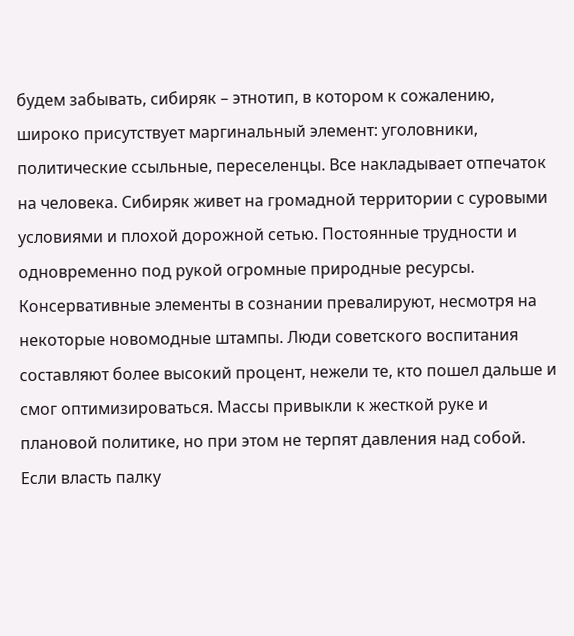будем забывать, сибиряк – этнотип, в котором к сожалению, широко присутствует маргинальный элемент: уголовники, политические ссыльные, переселенцы. Все накладывает отпечаток на человека. Сибиряк живет на громадной территории с суровыми условиями и плохой дорожной сетью. Постоянные трудности и одновременно под рукой огромные природные ресурсы. Консервативные элементы в сознании превалируют, несмотря на некоторые новомодные штампы. Люди советского воспитания составляют более высокий процент, нежели те, кто пошел дальше и смог оптимизироваться. Массы привыкли к жесткой руке и плановой политике, но при этом не терпят давления над собой. Если власть палку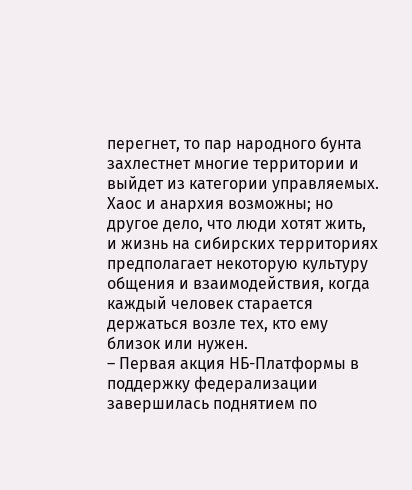перегнет, то пар народного бунта захлестнет многие территории и выйдет из категории управляемых. Хаос и анархия возможны; но другое дело, что люди хотят жить, и жизнь на сибирских территориях предполагает некоторую культуру общения и взаимодействия, когда каждый человек старается держаться возле тех, кто ему близок или нужен.
– Первая акция НБ-Платформы в поддержку федерализации завершилась поднятием по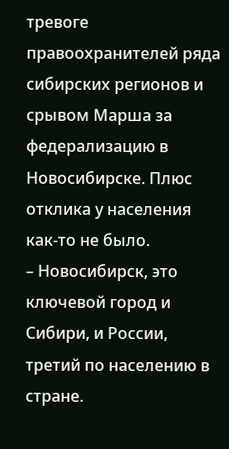тревоге правоохранителей ряда сибирских регионов и срывом Марша за федерализацию в Новосибирске. Плюс отклика у населения как-то не было.
– Новосибирск, это ключевой город и Сибири, и России, третий по населению в стране.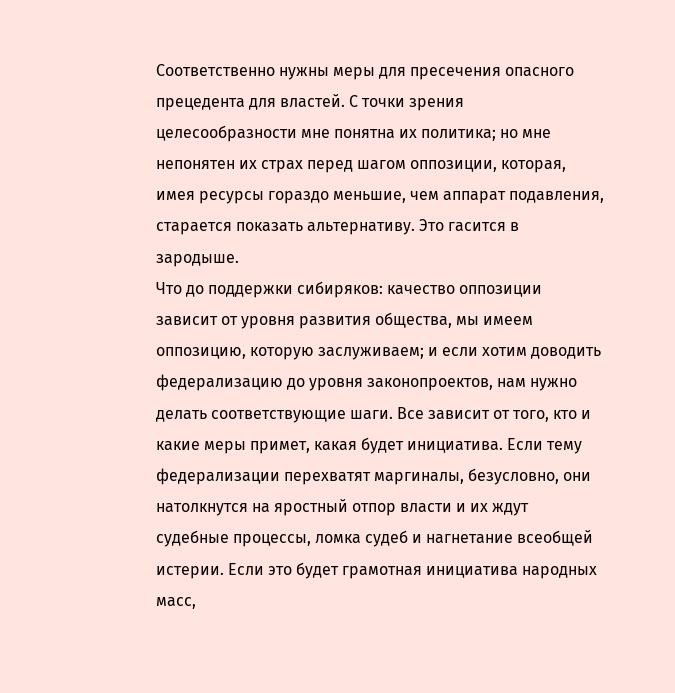Соответственно нужны меры для пресечения опасного прецедента для властей. С точки зрения целесообразности мне понятна их политика; но мне непонятен их страх перед шагом оппозиции, которая, имея ресурсы гораздо меньшие, чем аппарат подавления, старается показать альтернативу. Это гасится в зародыше.
Что до поддержки сибиряков: качество оппозиции зависит от уровня развития общества, мы имеем оппозицию, которую заслуживаем; и если хотим доводить федерализацию до уровня законопроектов, нам нужно делать соответствующие шаги. Все зависит от того, кто и какие меры примет, какая будет инициатива. Если тему федерализации перехватят маргиналы, безусловно, они натолкнутся на яростный отпор власти и их ждут судебные процессы, ломка судеб и нагнетание всеобщей истерии. Если это будет грамотная инициатива народных масс,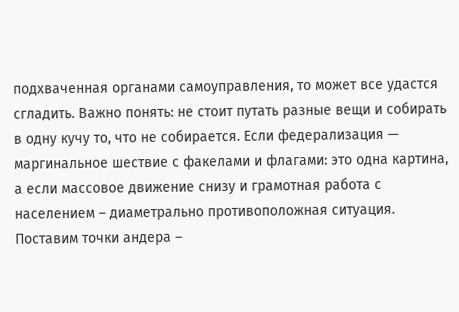подхваченная органами самоуправления, то может все удастся сгладить. Важно понять: не стоит путать разные вещи и собирать в одну кучу то, что не собирается. Если федерализация — маргинальное шествие с факелами и флагами: это одна картина, а если массовое движение снизу и грамотная работа с населением – диаметрально противоположная ситуация. Поставим точки андера –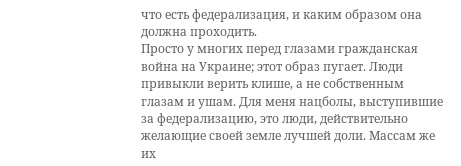что есть федерализация, и каким образом она должна проходить.
Просто у многих перед глазами гражданская война на Украине; этот образ пугает. Люди привыкли верить клише, а не собственным глазам и ушам. Для меня нацболы, выступившие за федерализацию, это люди, действительно желающие своей земле лучшей доли. Массам же их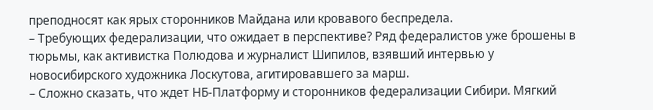преподносят как ярых сторонников Майдана или кровавого беспредела.
– Требующих федерализации, что ожидает в перспективе? Ряд федералистов уже брошены в тюрьмы, как активистка Полюдова и журналист Шипилов, взявший интервью у новосибирского художника Лоскутова, агитировавшего за марш.
– Сложно сказать, что ждет НБ-Платформу и сторонников федерализации Сибири. Мягкий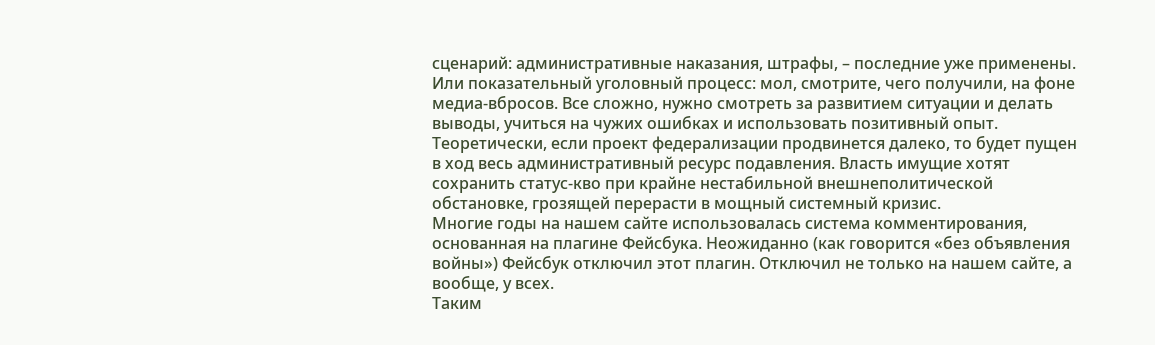сценарий: административные наказания, штрафы, – последние уже применены. Или показательный уголовный процесс: мол, смотрите, чего получили, на фоне медиа-вбросов. Все сложно, нужно смотреть за развитием ситуации и делать выводы, учиться на чужих ошибках и использовать позитивный опыт. Теоретически, если проект федерализации продвинется далеко, то будет пущен в ход весь административный ресурс подавления. Власть имущие хотят сохранить статус-кво при крайне нестабильной внешнеполитической обстановке, грозящей перерасти в мощный системный кризис.
Многие годы на нашем сайте использовалась система комментирования, основанная на плагине Фейсбука. Неожиданно (как говорится «без объявления войны») Фейсбук отключил этот плагин. Отключил не только на нашем сайте, а вообще, у всех.
Таким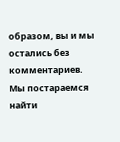образом, вы и мы остались без комментариев.
Мы постараемся найти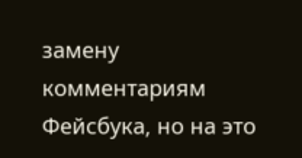замену комментариям Фейсбука, но на это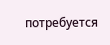потребуется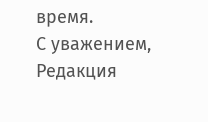время.
С уважением,
Редакция